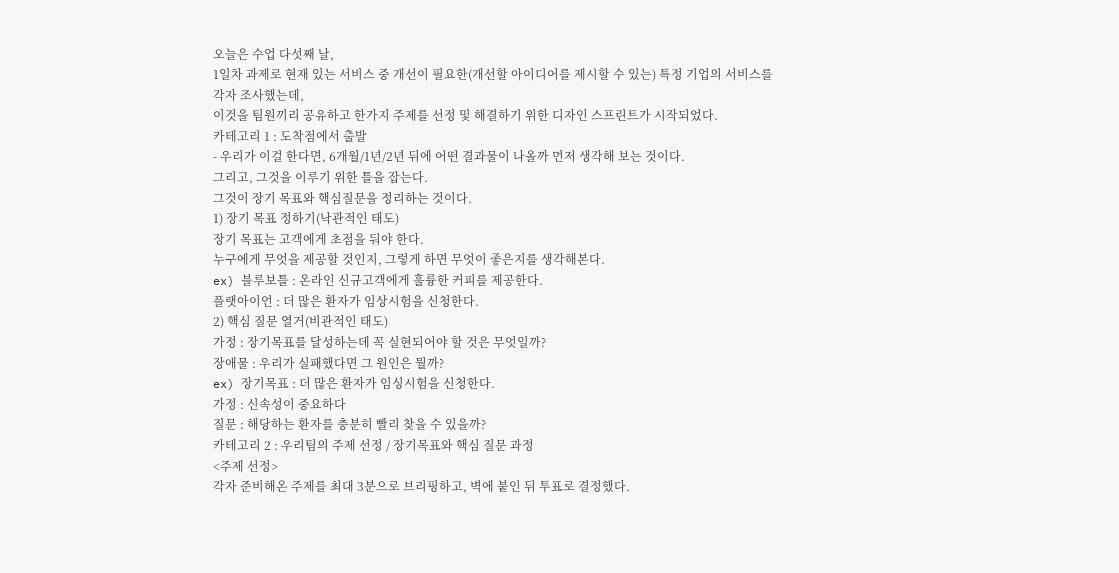오늘은 수업 다섯째 날,
1일차 과제로 현재 있는 서비스 중 개선이 필요한(개선할 아이디어를 제시할 수 있는) 특정 기업의 서비스를
각자 조사했는데,
이것을 팀원끼리 공유하고 한가지 주제를 선정 및 해결하기 위한 디자인 스프린트가 시작되었다.
카테고리 1 : 도착점에서 출발
- 우리가 이걸 한다면, 6개월/1년/2년 뒤에 어떤 결과물이 나올까 먼저 생각해 보는 것이다.
그리고, 그것을 이루기 위한 틀을 잡는다.
그것이 장기 목표와 핵심질문을 정리하는 것이다.
1) 장기 목표 정하기(낙관적인 태도)
장기 목표는 고객에게 초점을 둬야 한다.
누구에게 무엇을 제공할 것인지, 그렇게 하면 무엇이 좋은지를 생각해본다.
ex) 블루보틀 : 온라인 신규고객에게 훌륭한 커피를 제공한다.
플랫아이언 : 더 많은 환자가 임상시험을 신청한다.
2) 핵심 질문 열거(비관적인 태도)
가정 : 장기목표를 달성하는데 꼭 실현되어야 할 것은 무엇일까?
장애물 : 우리가 실패했다면 그 원인은 뭘까?
ex) 장기목표 : 더 많은 환자가 임싱시험을 신청한다.
가정 : 신속성이 중요하다
질문 : 해당하는 환자를 충분히 빨리 찾을 수 있을까?
카테고리 2 : 우리팀의 주제 선정 / 장기목표와 핵심 질문 과정
<주제 선정>
각자 준비해온 주제를 최대 3분으로 브리핑하고, 벽에 붙인 뒤 투표로 결정했다.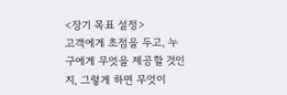<장기 목표 설정>
고객에게 초점을 두고, 누구에게 무엇을 제공할 것인지, 그렇게 하면 무엇이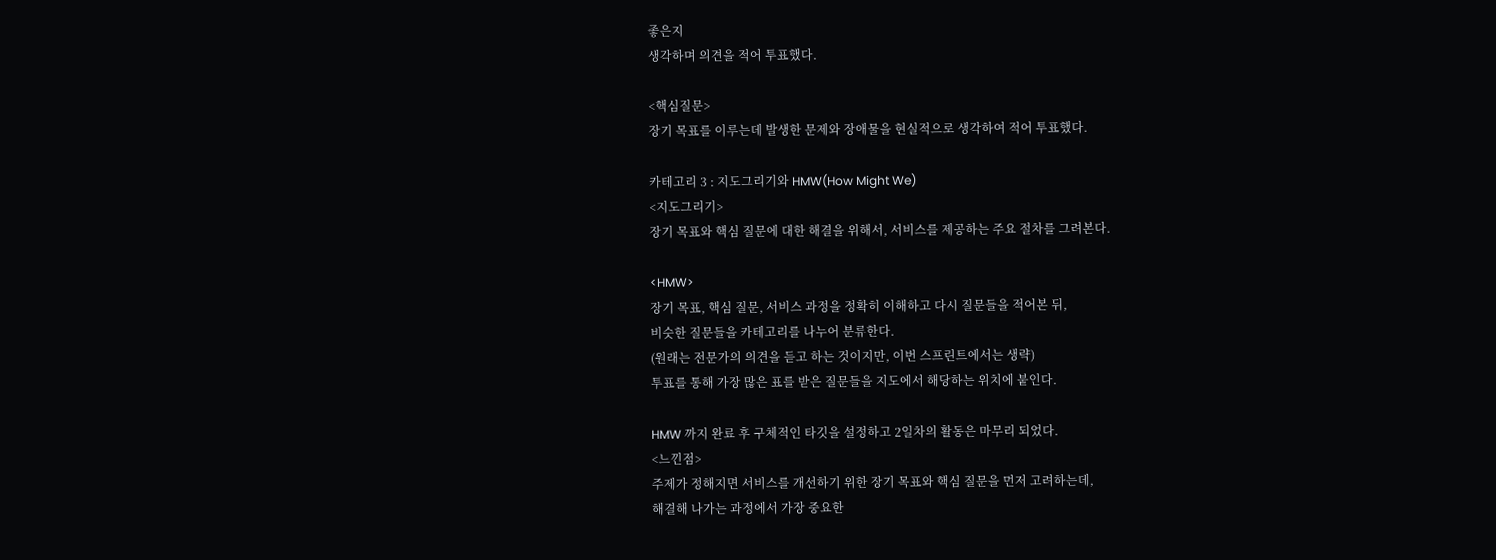좋은지
생각하며 의견을 적어 투표했다.

<핵심질문>
장기 목표를 이루는데 발생한 문제와 장애물을 현실적으로 생각하여 적어 투표했다.

카테고리 3 : 지도그리기와 HMW(How Might We)
<지도그리기>
장기 목표와 핵심 질문에 대한 해결을 위해서, 서비스를 제공하는 주요 절차를 그려본다.

<HMW>
장기 목표, 핵심 질문, 서비스 과정을 정확히 이해하고 다시 질문들을 적어본 뒤,
비슷한 질문들을 카테고리를 나누어 분류한다.
(원래는 전문가의 의견을 듣고 하는 것이지만, 이번 스프린트에서는 생략)
투표를 통해 가장 많은 표를 받은 질문들을 지도에서 해당하는 위치에 붙인다.

HMW 까지 완료 후 구체적인 타깃을 설정하고 2일차의 활동은 마무리 되었다.
<느낀점>
주제가 정해지면 서비스를 개선하기 위한 장기 목표와 핵심 질문을 먼저 고려하는데,
해결해 나가는 과정에서 가장 중요한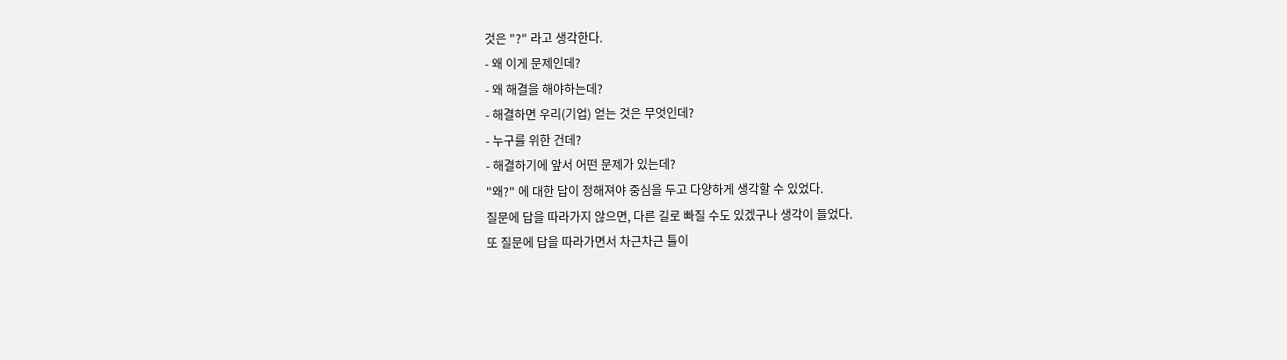것은 "?" 라고 생각한다.
- 왜 이게 문제인데?
- 왜 해결을 해야하는데?
- 해결하면 우리(기업) 얻는 것은 무엇인데?
- 누구를 위한 건데?
- 해결하기에 앞서 어떤 문제가 있는데?
"왜?" 에 대한 답이 정해져야 중심을 두고 다양하게 생각할 수 있었다.
질문에 답을 따라가지 않으면, 다른 길로 빠질 수도 있겠구나 생각이 들었다.
또 질문에 답을 따라가면서 차근차근 틀이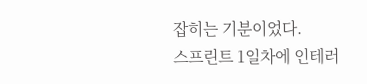잡히는 기분이었다.
스프린트 1일차에 인테러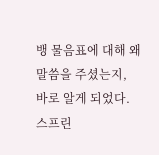뱅 물음표에 대해 왜 말씀을 주셨는지, 바로 알게 되었다.
스프린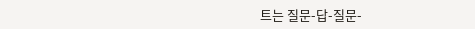트는 질문-답-질문-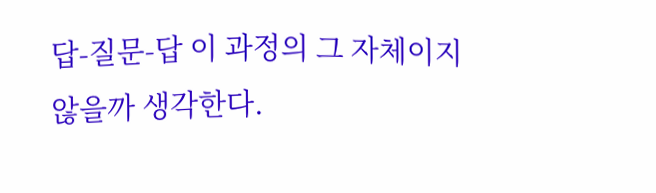답-질문-답 이 과정의 그 자체이지 않을까 생각한다.